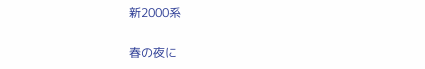新2000系

春の夜に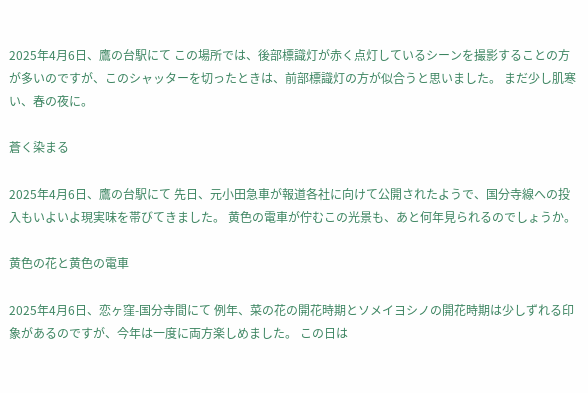2025年4月6日、鷹の台駅にて この場所では、後部標識灯が赤く点灯しているシーンを撮影することの方が多いのですが、このシャッターを切ったときは、前部標識灯の方が似合うと思いました。 まだ少し肌寒い、春の夜に。

蒼く染まる

2025年4月6日、鷹の台駅にて 先日、元小田急車が報道各社に向けて公開されたようで、国分寺線への投入もいよいよ現実味を帯びてきました。 黄色の電車が佇むこの光景も、あと何年見られるのでしょうか。

黄色の花と黄色の電車

2025年4月6日、恋ヶ窪-国分寺間にて 例年、菜の花の開花時期とソメイヨシノの開花時期は少しずれる印象があるのですが、今年は一度に両方楽しめました。 この日は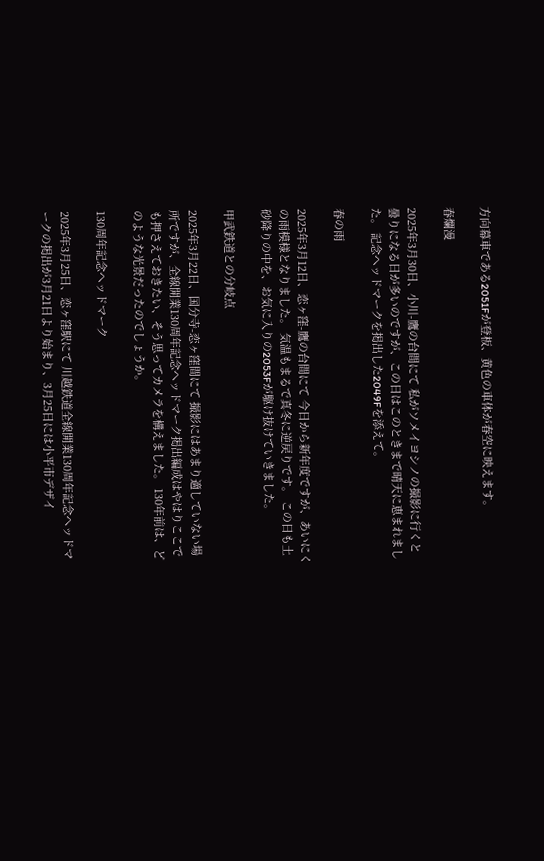方向幕車である2051Fが登板、黄色の車体が春空に映えます。

春爛漫

2025年3月30日、小川-鷹の台間にて 私がソメイヨシノの撮影に行くと曇りになる日が多いのですが、この日はこのときまで晴天に恵まれました。 記念ヘッドマークを掲出した2049Fを添えて。

春の雨

2025年3月12日、恋ヶ窪-鷹の台間にて 今日から新年度ですが、あいにくの雨模様となりました。 気温もまるで真冬に逆戻りです。 この日も土砂降りの中を、お気に入りの2053Fが駆け抜けていきました。

甲武鉄道との分岐点

2025年3月22日、国分寺-恋ヶ窪間にて 撮影にはあまり適していない場所ですが、全線開業130周年記念ヘッドマーク掲出編成はやはりここでも押さえておきたい、そう思ってカメラを構えました。 130年前は、どのような光景だったのでしょうか。

130周年記念ヘッドマーク

2025年3月25日、恋ヶ窪駅にて 川越鉄道全線開業130周年記念ヘッドマークの掲出が3月21日より始まり、3月25日には小平市デザイ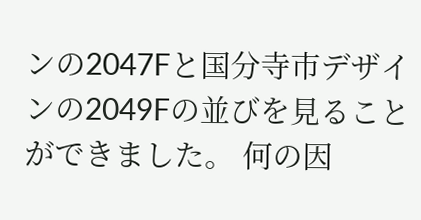ンの2047Fと国分寺市デザインの2049Fの並びを見ることができました。 何の因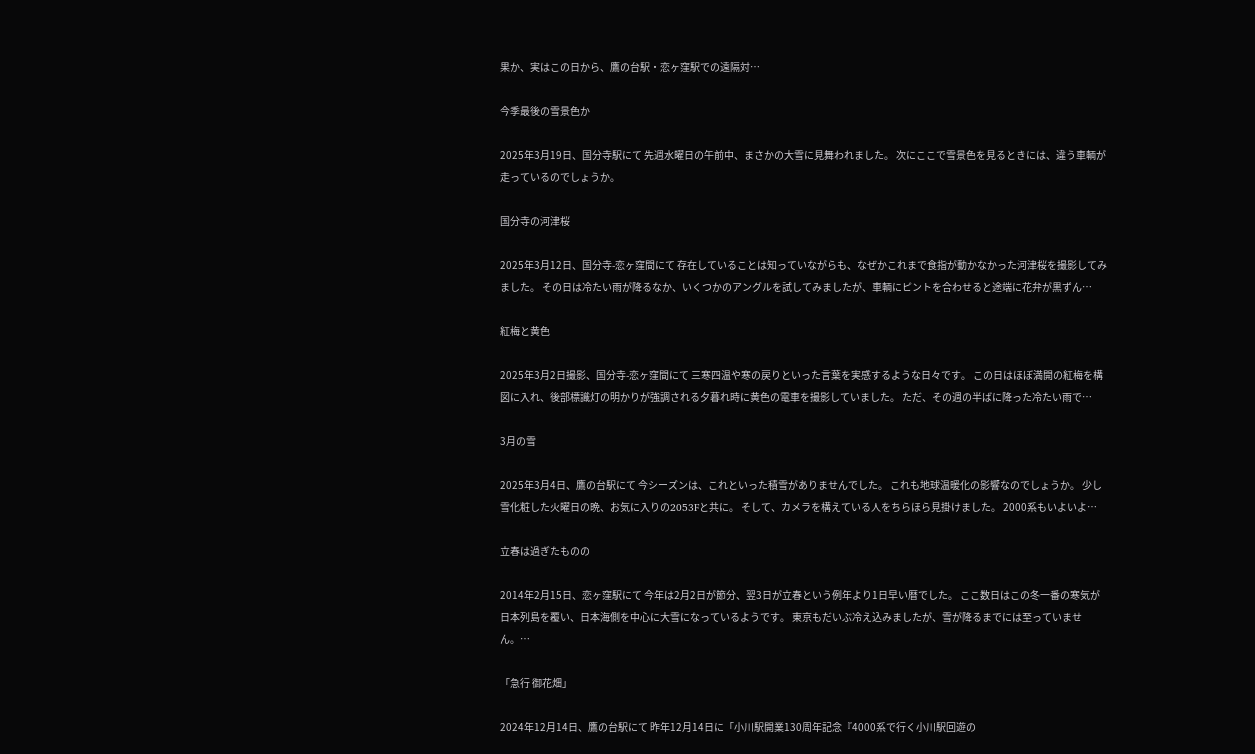果か、実はこの日から、鷹の台駅・恋ヶ窪駅での遠隔対…

今季最後の雪景色か

2025年3月19日、国分寺駅にて 先週水曜日の午前中、まさかの大雪に見舞われました。 次にここで雪景色を見るときには、違う車輌が走っているのでしょうか。

国分寺の河津桜

2025年3月12日、国分寺-恋ヶ窪間にて 存在していることは知っていながらも、なぜかこれまで食指が動かなかった河津桜を撮影してみました。 その日は冷たい雨が降るなか、いくつかのアングルを試してみましたが、車輌にピントを合わせると途端に花弁が黒ずん…

紅梅と黄色

2025年3月2日撮影、国分寺-恋ヶ窪間にて 三寒四温や寒の戻りといった言葉を実感するような日々です。 この日はほぼ満開の紅梅を構図に入れ、後部標識灯の明かりが強調される夕暮れ時に黄色の電車を撮影していました。 ただ、その週の半ばに降った冷たい雨で…

3月の雪

2025年3月4日、鷹の台駅にて 今シーズンは、これといった積雪がありませんでした。 これも地球温暖化の影響なのでしょうか。 少し雪化粧した火曜日の晩、お気に入りの2053Fと共に。 そして、カメラを構えている人をちらほら見掛けました。 2000系もいよいよ…

立春は過ぎたものの

2014年2月15日、恋ヶ窪駅にて 今年は2月2日が節分、翌3日が立春という例年より1日早い暦でした。 ここ数日はこの冬一番の寒気が日本列島を覆い、日本海側を中心に大雪になっているようです。 東京もだいぶ冷え込みましたが、雪が降るまでには至っていません。…

「急行 御花畑」

2024年12月14日、鷹の台駅にて 昨年12月14日に「小川駅開業130周年記念『4000系で行く小川駅回遊の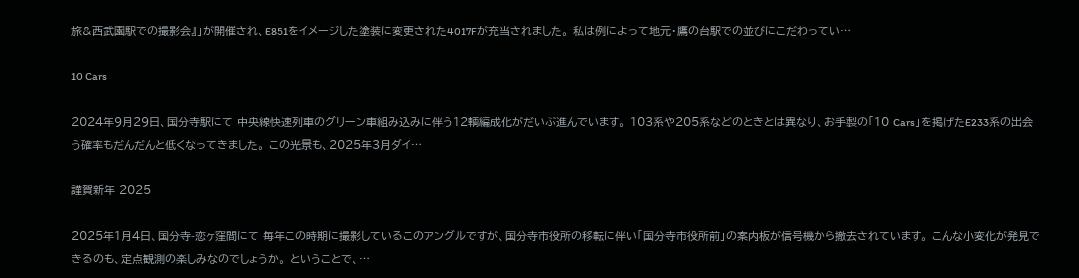旅&西武園駅での撮影会』」が開催され、E851をイメージした塗装に変更された4017Fが充当されました。 私は例によって地元・鷹の台駅での並びにこだわってい…

10 Cars

2024年9月29日、国分寺駅にて 中央線快速列車のグリーン車組み込みに伴う12輌編成化がだいぶ進んでいます。 103系や205系などのときとは異なり、お手製の「10 Cars」を掲げたE233系の出会う確率もだんだんと低くなってきました。 この光景も、2025年3月ダイ…

謹賀新年 2025

2025年1月4日、国分寺-恋ヶ窪間にて 毎年この時期に撮影しているこのアングルですが、国分寺市役所の移転に伴い「国分寺市役所前」の案内板が信号機から撤去されています。 こんな小変化が発見できるのも、定点観測の楽しみなのでしょうか。 ということで、…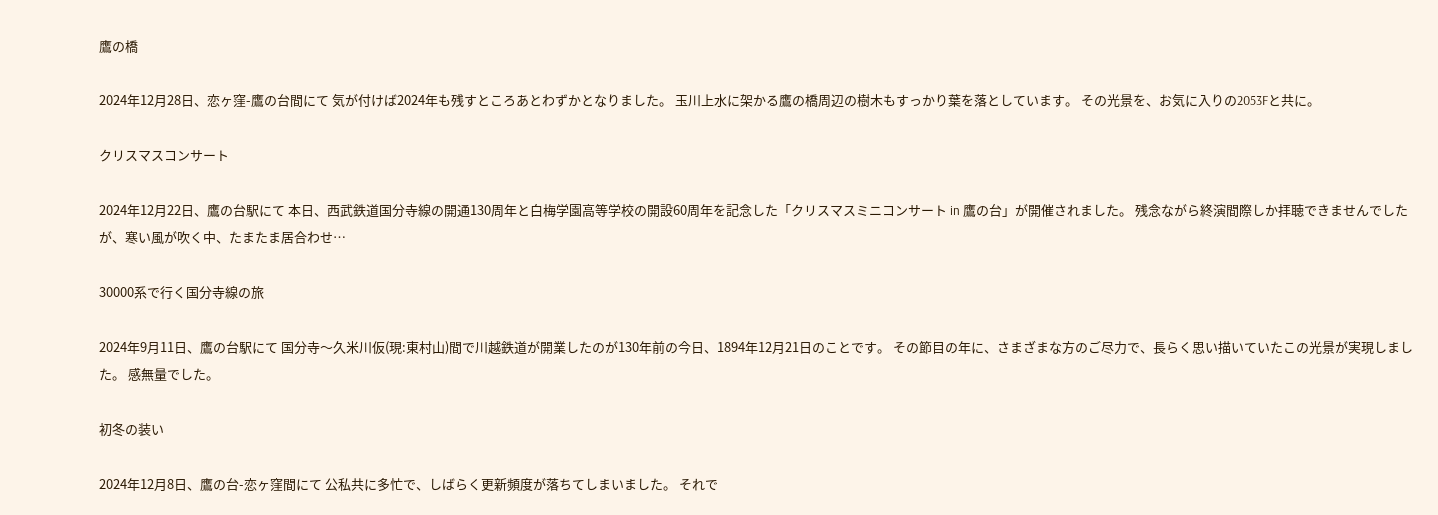鷹の橋

2024年12月28日、恋ヶ窪-鷹の台間にて 気が付けば2024年も残すところあとわずかとなりました。 玉川上水に架かる鷹の橋周辺の樹木もすっかり葉を落としています。 その光景を、お気に入りの2053Fと共に。

クリスマスコンサート

2024年12月22日、鷹の台駅にて 本日、西武鉄道国分寺線の開通130周年と白梅学園高等学校の開設60周年を記念した「クリスマスミニコンサート in 鷹の台」が開催されました。 残念ながら終演間際しか拝聴できませんでしたが、寒い風が吹く中、たまたま居合わせ…

30000系で行く国分寺線の旅

2024年9月11日、鷹の台駅にて 国分寺〜久米川仮(現:東村山)間で川越鉄道が開業したのが130年前の今日、1894年12月21日のことです。 その節目の年に、さまざまな方のご尽力で、長らく思い描いていたこの光景が実現しました。 感無量でした。

初冬の装い

2024年12月8日、鷹の台-恋ヶ窪間にて 公私共に多忙で、しばらく更新頻度が落ちてしまいました。 それで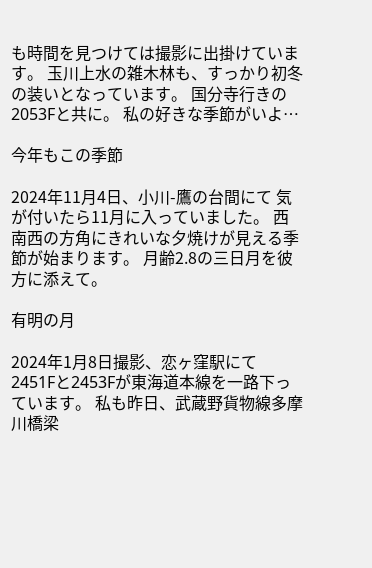も時間を見つけては撮影に出掛けています。 玉川上水の雑木林も、すっかり初冬の装いとなっています。 国分寺行きの2053Fと共に。 私の好きな季節がいよ…

今年もこの季節

2024年11月4日、小川-鷹の台間にて 気が付いたら11月に入っていました。 西南西の方角にきれいな夕焼けが見える季節が始まります。 月齢2.8の三日月を彼方に添えて。

有明の月

2024年1月8日撮影、恋ヶ窪駅にて 2451Fと2453Fが東海道本線を一路下っています。 私も昨日、武蔵野貨物線多摩川橋梁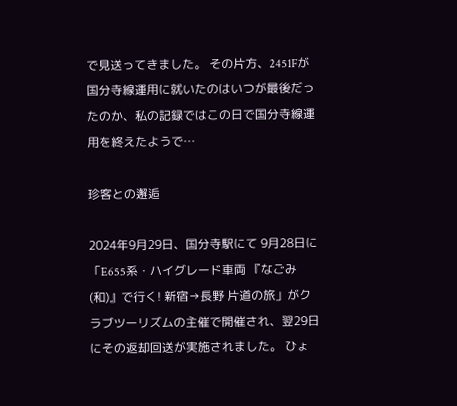で見送ってきました。 その片方、2451Fが国分寺線運用に就いたのはいつが最後だったのか、私の記録ではこの日で国分寺線運用を終えたようで…

珍客との邂逅

2024年9月29日、国分寺駅にて 9月28日に「E655系・ハイグレード車両 『なごみ(和)』で行く! 新宿→長野 片道の旅」がクラブツーリズムの主催で開催され、翌29日にその返却回送が実施されました。 ひょ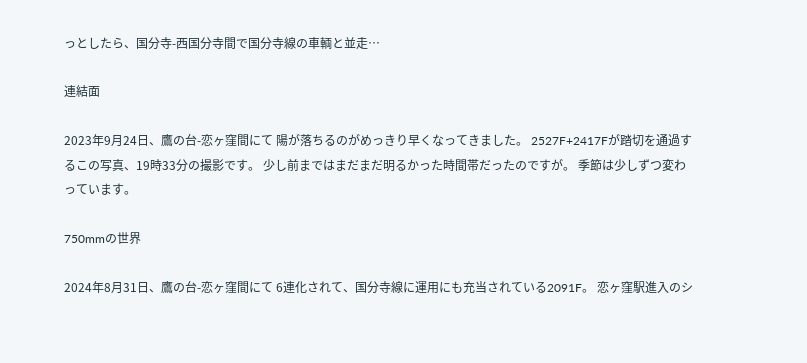っとしたら、国分寺-西国分寺間で国分寺線の車輌と並走…

連結面

2023年9月24日、鷹の台-恋ヶ窪間にて 陽が落ちるのがめっきり早くなってきました。 2527F+2417Fが踏切を通過するこの写真、19時33分の撮影です。 少し前まではまだまだ明るかった時間帯だったのですが。 季節は少しずつ変わっています。

750mmの世界

2024年8月31日、鷹の台-恋ヶ窪間にて 6連化されて、国分寺線に運用にも充当されている2091F。 恋ヶ窪駅進入のシ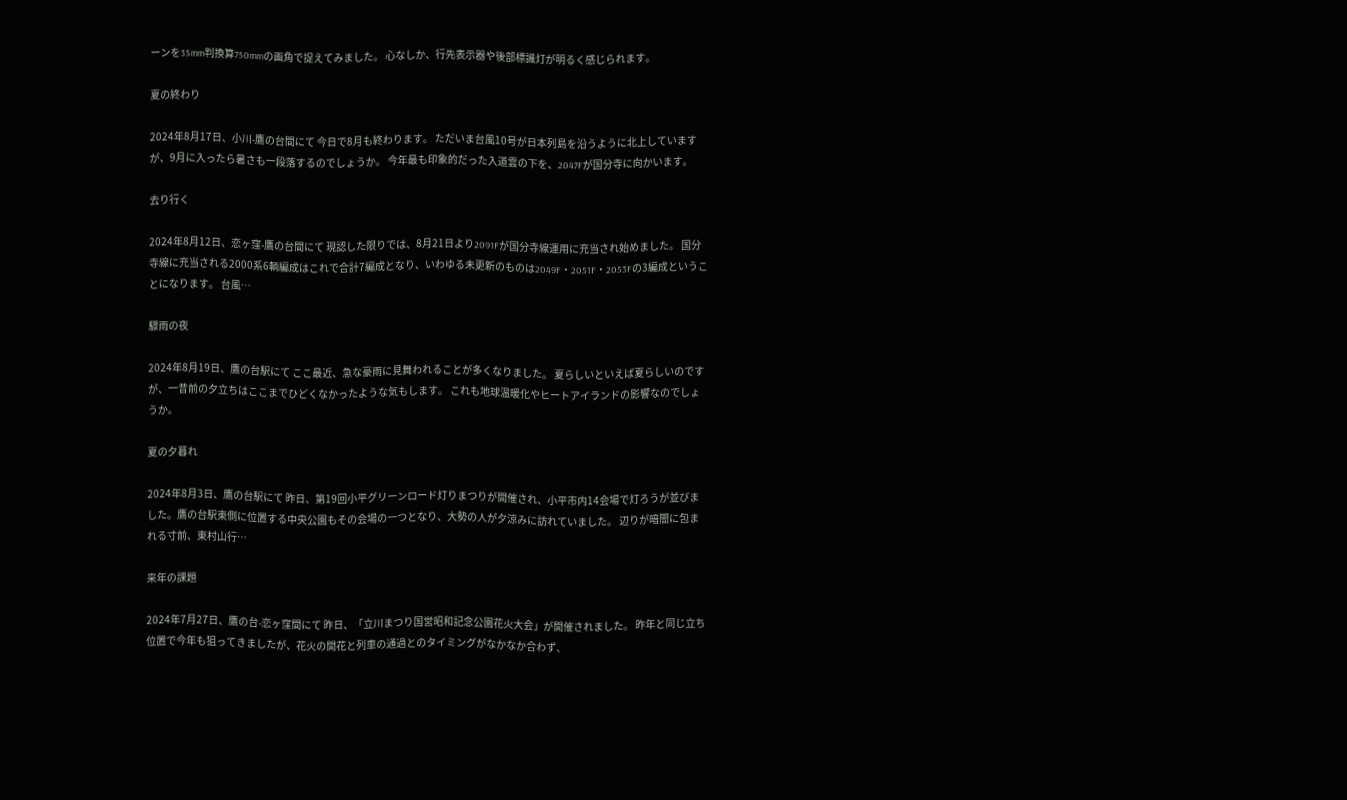ーンを35mm判換算750mmの画角で捉えてみました。 心なしか、行先表示器や後部標識灯が明るく感じられます。

夏の終わり

2024年8月17日、小川-鷹の台間にて 今日で8月も終わります。 ただいま台風10号が日本列島を沿うように北上していますが、9月に入ったら暑さも一段落するのでしょうか。 今年最も印象的だった入道雲の下を、2047Fが国分寺に向かいます。

去り行く

2024年8月12日、恋ヶ窪-鷹の台間にて 現認した限りでは、8月21日より2091Fが国分寺線運用に充当され始めました。 国分寺線に充当される2000系6輌編成はこれで合計7編成となり、いわゆる未更新のものは2049F・2051F・2053Fの3編成ということになります。 台風…

驟雨の夜

2024年8月19日、鷹の台駅にて ここ最近、急な豪雨に見舞われることが多くなりました。 夏らしいといえば夏らしいのですが、一昔前の夕立ちはここまでひどくなかったような気もします。 これも地球温暖化やヒートアイランドの影響なのでしょうか。

夏の夕暮れ

2024年8月3日、鷹の台駅にて 昨日、第19回小平グリーンロード灯りまつりが開催され、小平市内14会場で灯ろうが並びました。鷹の台駅東側に位置する中央公園もその会場の一つとなり、大勢の人が夕涼みに訪れていました。 辺りが暗闇に包まれる寸前、東村山行…

来年の課題

2024年7月27日、鷹の台-恋ヶ窪間にて 昨日、「立川まつり国営昭和記念公園花火大会」が開催されました。 昨年と同じ立ち位置で今年も狙ってきましたが、花火の開花と列車の通過とのタイミングがなかなか合わず、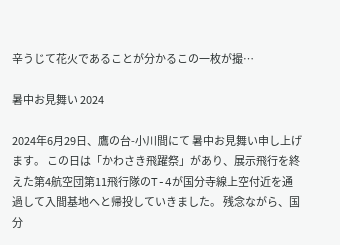辛うじて花火であることが分かるこの一枚が撮…

暑中お見舞い 2024

2024年6月29日、鷹の台-小川間にて 暑中お見舞い申し上げます。 この日は「かわさき飛躍祭」があり、展示飛行を終えた第4航空団第11飛行隊のT-4が国分寺線上空付近を通過して入間基地へと帰投していきました。 残念ながら、国分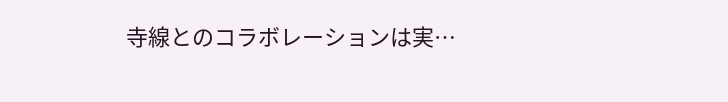寺線とのコラボレーションは実…